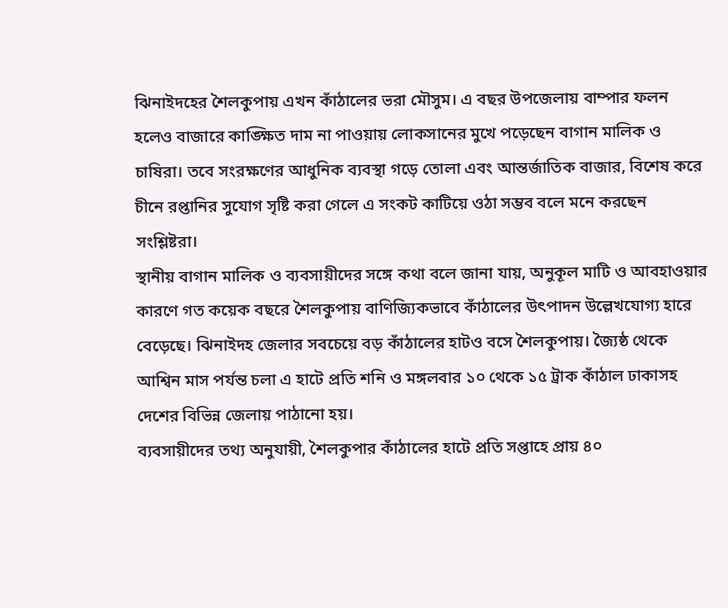ঝিনাইদহের শৈলকুপায় এখন কাঁঠালের ভরা মৌসুম। এ বছর উপজেলায় বাম্পার ফলন হলেও বাজারে কাঙ্ক্ষিত দাম না পাওয়ায় লোকসানের মুখে পড়েছেন বাগান মালিক ও চাষিরা। তবে সংরক্ষণের আধুনিক ব্যবস্থা গড়ে তোলা এবং আন্তর্জাতিক বাজার, বিশেষ করে চীনে রপ্তানির সুযোগ সৃষ্টি করা গেলে এ সংকট কাটিয়ে ওঠা সম্ভব বলে মনে করছেন সংশ্লিষ্টরা।
স্থানীয় বাগান মালিক ও ব্যবসায়ীদের সঙ্গে কথা বলে জানা যায়, অনুকূল মাটি ও আবহাওয়ার কারণে গত কয়েক বছরে শৈলকুপায় বাণিজ্যিকভাবে কাঁঠালের উৎপাদন উল্লেখযোগ্য হারে বেড়েছে। ঝিনাইদহ জেলার সবচেয়ে বড় কাঁঠালের হাটও বসে শৈলকুপায়। জ্যৈষ্ঠ থেকে আশ্বিন মাস পর্যন্ত চলা এ হাটে প্রতি শনি ও মঙ্গলবার ১০ থেকে ১৫ ট্রাক কাঁঠাল ঢাকাসহ দেশের বিভিন্ন জেলায় পাঠানো হয়।
ব্যবসায়ীদের তথ্য অনুযায়ী, শৈলকুপার কাঁঠালের হাটে প্রতি সপ্তাহে প্রায় ৪০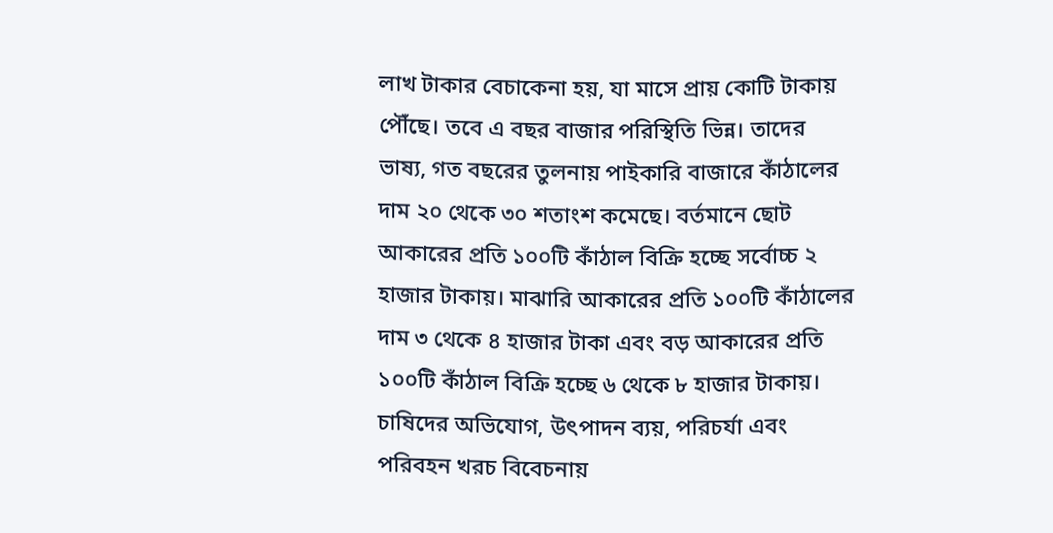লাখ টাকার বেচাকেনা হয়, যা মাসে প্রায় কোটি টাকায় পৌঁছে। তবে এ বছর বাজার পরিস্থিতি ভিন্ন। তাদের ভাষ্য, গত বছরের তুলনায় পাইকারি বাজারে কাঁঠালের দাম ২০ থেকে ৩০ শতাংশ কমেছে। বর্তমানে ছোট আকারের প্রতি ১০০টি কাঁঠাল বিক্রি হচ্ছে সর্বোচ্চ ২ হাজার টাকায়। মাঝারি আকারের প্রতি ১০০টি কাঁঠালের দাম ৩ থেকে ৪ হাজার টাকা এবং বড় আকারের প্রতি ১০০টি কাঁঠাল বিক্রি হচ্ছে ৬ থেকে ৮ হাজার টাকায়।
চাষিদের অভিযোগ, উৎপাদন ব্যয়, পরিচর্যা এবং পরিবহন খরচ বিবেচনায়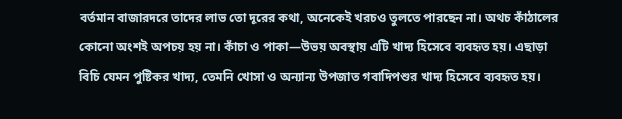বর্তমান বাজারদরে তাদের লাভ তো দূরের কথা, অনেকেই খরচও তুলতে পারছেন না। অথচ কাঁঠালের কোনো অংশই অপচয় হয় না। কাঁচা ও পাকা—উভয় অবস্থায় এটি খাদ্য হিসেবে ব্যবহৃত হয়। এছাড়া বিচি যেমন পুষ্টিকর খাদ্য, তেমনি খোসা ও অন্যান্য উপজাত গবাদিপশুর খাদ্য হিসেবে ব্যবহৃত হয়।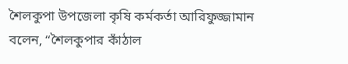শৈলকুপা উপজেলা কৃষি কর্মকর্তা আরিফুজ্জামান বলেন, “শৈলকুপার কাঁঠাল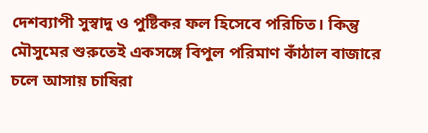দেশব্যাপী সুস্বাদু ও পুষ্টিকর ফল হিসেবে পরিচিত। কিন্তু মৌসুমের শুরুতেই একসঙ্গে বিপুল পরিমাণ কাঁঠাল বাজারে চলে আসায় চাষিরা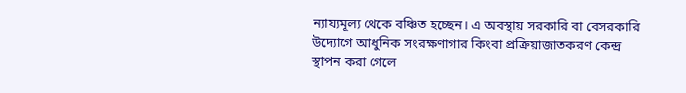ন্যায্যমূল্য থেকে বঞ্চিত হচ্ছেন। এ অবস্থায় সরকারি বা বেসরকারি উদ্যোগে আধুনিক সংরক্ষণাগার কিংবা প্রক্রিয়াজাতকরণ কেন্দ্র স্থাপন করা গেলে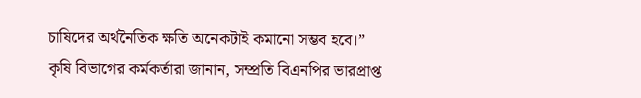চাষিদের অর্থনৈতিক ক্ষতি অনেকটাই কমানো সম্ভব হবে।”
কৃষি বিভাগের কর্মকর্তারা জানান, সম্প্রতি বিএনপির ভারপ্রাপ্ত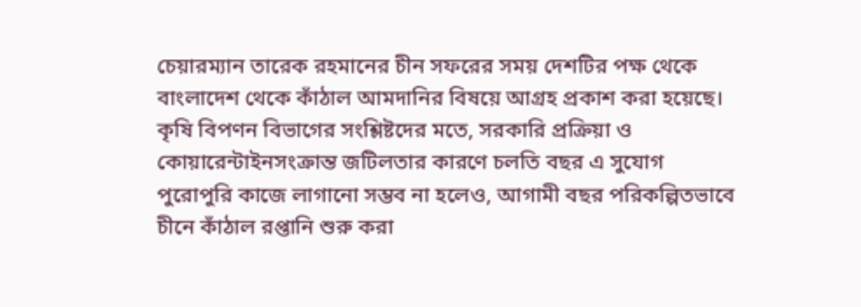চেয়ারম্যান তারেক রহমানের চীন সফরের সময় দেশটির পক্ষ থেকে বাংলাদেশ থেকে কাঁঠাল আমদানির বিষয়ে আগ্রহ প্রকাশ করা হয়েছে। কৃষি বিপণন বিভাগের সংশ্লিষ্টদের মতে, সরকারি প্রক্রিয়া ও কোয়ারেন্টাইনসংক্রান্ত জটিলতার কারণে চলতি বছর এ সুযোগ পুরোপুরি কাজে লাগানো সম্ভব না হলেও, আগামী বছর পরিকল্পিতভাবে চীনে কাঁঠাল রপ্তানি শুরু করা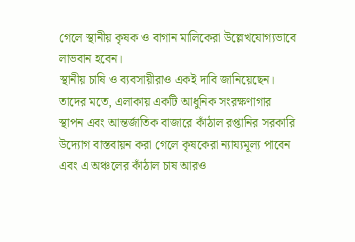গেলে স্থানীয় কৃষক ও বাগান মালিকেরা উল্লেখযোগ্যভাবে লাভবান হবেন।
স্থানীয় চাষি ও ব্যবসায়ীরাও একই দাবি জানিয়েছেন। তাদের মতে, এলাকায় একটি আধুনিক সংরক্ষণাগার স্থাপন এবং আন্তর্জাতিক বাজারে কাঁঠাল রপ্তানির সরকারি উদ্যোগ বাস্তবায়ন করা গেলে কৃষকেরা ন্যায্যমূল্য পাবেন এবং এ অঞ্চলের কাঁঠাল চাষ আরও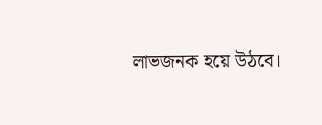লাভজনক হয়ে উঠবে।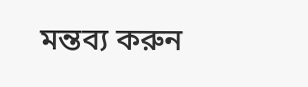মন্তব্য করুন